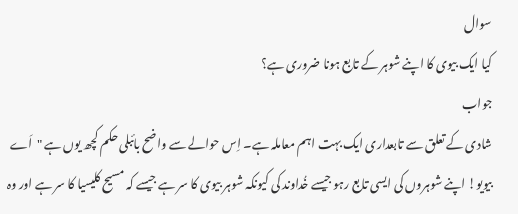سوال
کیا ایک بیوی کا اپنے شوہر کے تابع ہونا ضروری ہے؟
جواب
شادی کے تعلق سے تابعداری ایک بہت اہم معاملہ ہے۔ اِس حوالے سے واضح بائبلی حکم کچھ یوں ہے "اَے بیویو! اپنے شوہروں کی ایسی تابع رہو جیسے خُداوند کی کیونکہ شوہر بیوی کا سر ہے جیسے کہ مسیح کلیسیا کا سر ہے اور وہ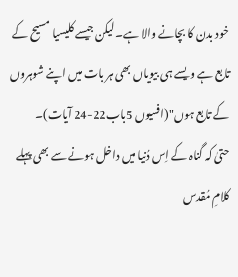خود بدن کا بچانے والا ہے۔ لیکن جیسے کلیسیا مسیح کے تابع ہے ویسے ہی بیویاں بھی ہر بات میں اپنے شوہروں کے تابع ہوں"(افسیوں 5باب22-24 آیات)۔
حتیٰ کہ گناہ کے اِس دُنیا میں داخل ہونے سے بھی پہلے کلامِ مُقدس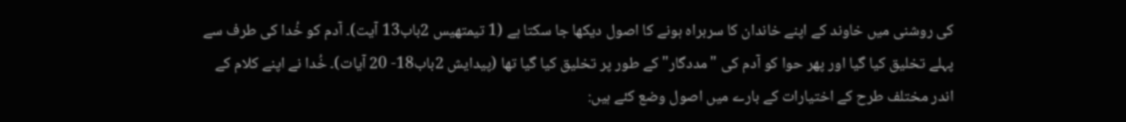کی روشنی میں خاوند کے اپنے خاندان کا سربراہ ہونے کا اصول دیکھا جا سکتا ہے (1 تیمتھیس 2باب13 آیت)۔ آدم کو خُدا کی طرف سے پہلے تخلیق کیا گیا اور پھر حوا کو آدم کی "مددگار" کے طور پر تخلیق کیا گیا تھا (پیدایش 2باب18- 20 آیات)۔ خُدا نے اپنے کلام کے اندر مختلف طرح کے اختیارات کے بارے میں اصول وضع کئے ہیں: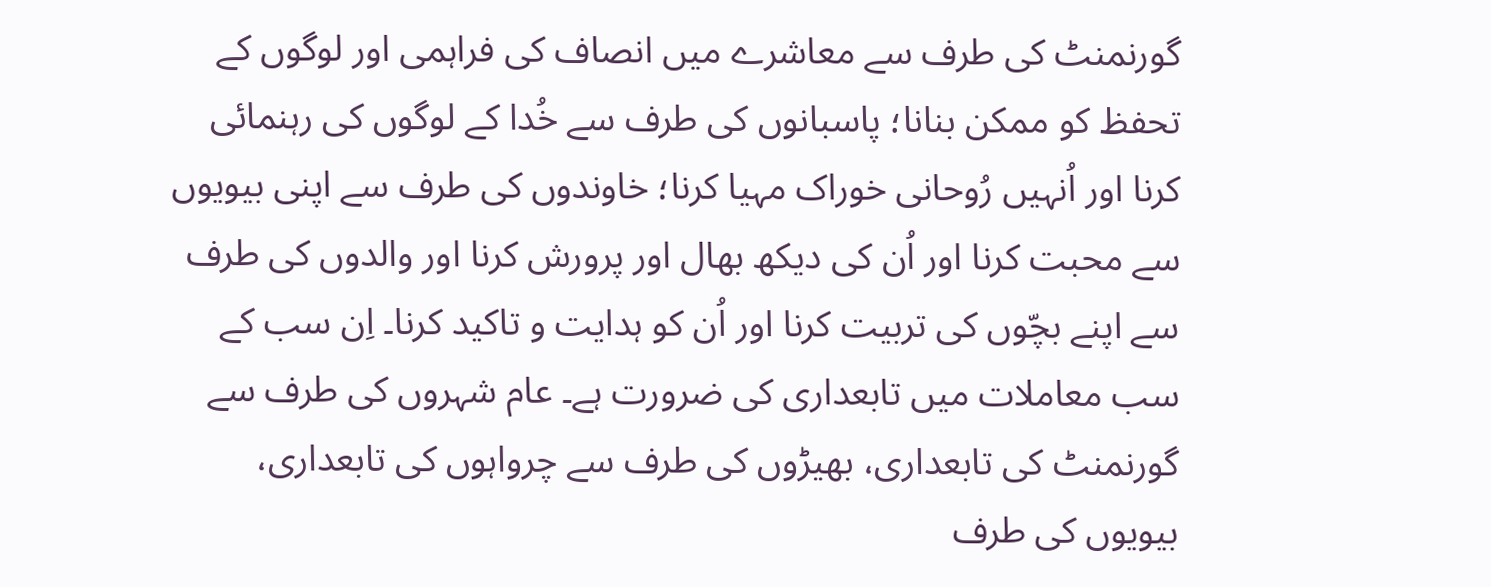گورنمنٹ کی طرف سے معاشرے میں انصاف کی فراہمی اور لوگوں کے تحفظ کو ممکن بنانا؛ پاسبانوں کی طرف سے خُدا کے لوگوں کی رہنمائی کرنا اور اُنہیں رُوحانی خوراک مہیا کرنا؛ خاوندوں کی طرف سے اپنی بیویوں سے محبت کرنا اور اُن کی دیکھ بھال اور پرورش کرنا اور والدوں کی طرف سے اپنے بچّوں کی تربیت کرنا اور اُن کو ہدایت و تاکید کرنا۔ اِن سب کے سب معاملات میں تابعداری کی ضرورت ہے۔ عام شہروں کی طرف سے گورنمنٹ کی تابعداری، بھیڑوں کی طرف سے چرواہوں کی تابعداری، بیویوں کی طرف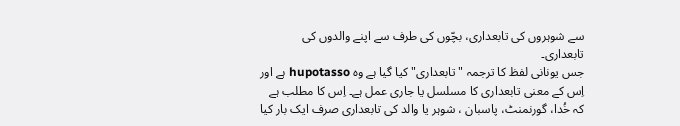سے شوہروں کی تابعداری، بچّوں کی طرف سے اپنے والدوں کی تابعداری۔
جس یونانی لفظ کا ترجمہ "تابعداری" کیا گیا ہے وہ hupotasso ہے اور اِس کے معنی تابعداری کا مسلسل یا جاری عمل ہے۔ اِس کا مطلب ہے کہ خُدا، گورنمنٹ، پاسبان ، شوہر یا والد کی تابعداری صرف ایک بار کیا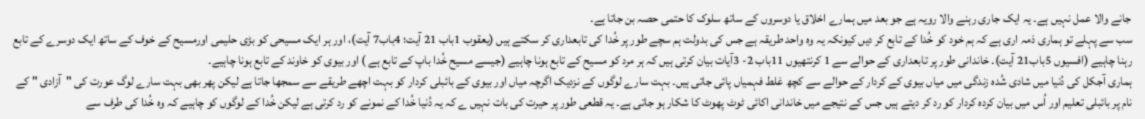جانے والا عمل نہیں ہے۔ یہ ایک جاری رہنے والا رویہ ہے جو بعد میں ہمارے اخلاق یا دوسروں کے ساتھ سلوک کا حتمی حصہ بن جاتا ہے۔
سب سے پہلے تو ہماری ذمہ اری ہے کہ ہم خود کو خُدا کے تابع کر دیں کیونکہ یہ وہ واحد طریقہ ہے جس کی بدولت ہم سچے طور پر خُدا کی تابعداری کر سکتے ہیں (یعقوب 1باب 21 آیت؛ 4باب7 آیت)، اور ہر ایک مسیحی کو بڑی حلیمی اورمسیح کے خوف کے ساتھ ایک دوسرے کے تابع رہنا چاہیے (افسیوں 5باب21 آیت)۔ خاندانی طور پر تابعداری کے حوالے سے 1 کرنتھیوں 11باب 2- 3آیات بیان کرتی ہیں کہ ہر مرد کو مسیح کے تابع ہونا چاہیے (جیسے مسیح خُدا باپ کے تابع ہے ) اور بیوی کو خاوند کے تابع ہونا چاہیے۔
ہماری آجکل کی دُنیا میں شادی شُدہ زندگی میں میاں بیوی کے کردار کے حوالے سے کچھ غلط فہمیاں پائی جاتی ہیں۔ بہت سارے لوگوں کے نزدیک اگرچہ میاں اور بیوی کے بائبلی کردار کو بہت اچھے طریقے سے سمجھا جاتا ہے لیکن پھر بھی بہت سارے لوگ عورت کی "آزادی " کے نام پر بائبلی تعلیم اور اُس میں بیان کردہ کردار کو رد کر دیتے ہیں جس کے نتیجے میں خاندانی اکائی ٹوٹ پھوٹ کا شکار ہو جاتی ہے۔ یہ قطعی طور پر حیرت کی بات نہیں ے کہ یہ دُنیا خُدا کے نمونے کو رد کرتی ہے لیکن خُدا کے لوگوں کو چاہیے کہ وہ خُدا کی طرف سے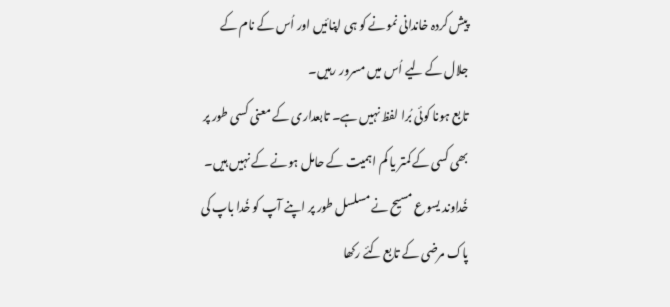پیش کردہ خاندانی نمونے کو ہی اپنائیں اور اُس کے نام کے جلال کے لیے اُس میں مسرور رہیں۔
تابع ہونا کوئی بُرا لفظ نہیں ہے۔ تابعداری کے معنی کسی طور پر بھی کسی کے کمتر یا کم اہمیت کے حامل ہونے کے نہیں ہیں۔ خُداوند یسوع مسیح نے مسلسل طور پر اپنے آپ کو خُدا باپ کی پاک مرضی کے تابع کئے رکھا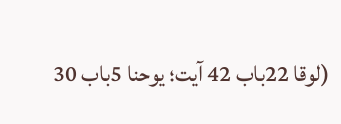(لوقا 22باب 42 آیت؛ یوحنا 5باب 30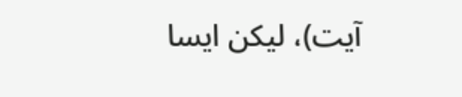آیت)، لیکن ایسا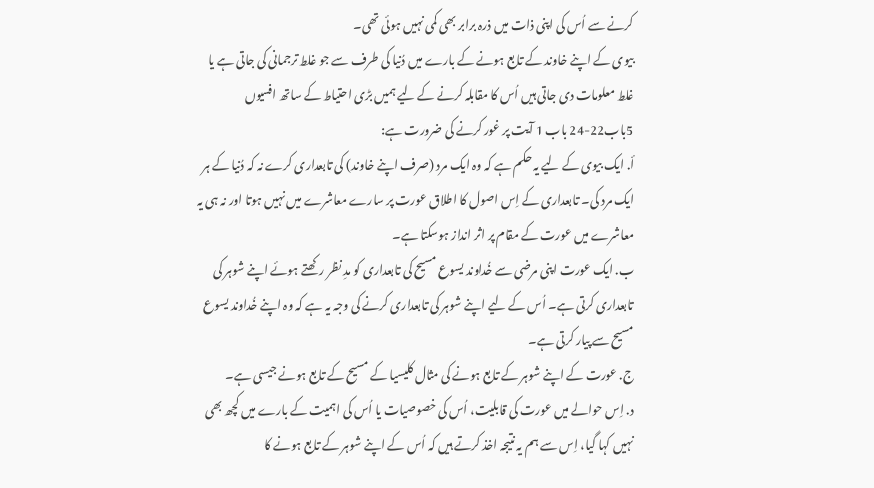کرنے سے اُس کی اپنی ذات میں ذرہ برابر بھی کمی نہیں ہوئی تھی۔
بیوی کے اپنے خاوند کے تابع ہونے کے بارے میں دُنیا کی طرف سے جو غلط ترجمانی کی جاتی ہے یا غلط معلومات دی جاتی ہیں اُس کا مقابلہ کرنے کے لیے ہمیں بڑی احتیاط کے ساتھ افسیوں 5باب22-24 باب 1 آیت پر غور کرنے کی ضرورت ہے:
أ. ایک بیوی کے لیے یہ حکم ہے کہ وہ ایک مرد (صرف اپنے خاوند) کی تابعداری کرے نہ کہ دُنیا کے ہر ایک مرد کی۔ تابعداری کے اِس اصول کا اطلاق عورت پر سارے معاشرے میں نہیں ہوتا اور نہ ہی یہ معاشرے میں عورت کے مقام پر اثر انداز ہوسکتا ہے۔
ب. ایک عورت اپنی مرضی سے خُداوند یسوع مسیح کی تابعداری کو مدِ نظر رکھتے ہوئے اپنے شوہر کی تابعداری کرتی ہے۔ اُس کے لیے اپنے شوہر کی تابعداری کرنے کی وجہ یہ ہے کہ وہ اپنے خُداوند یسوع مسیح سے پیار کرتی ہے۔
ج. عورت کے اپنے شوہر کے تابع ہونے کی مثال کلیسیا کے مسیح کے تابع ہونے جیسی ہے۔
د. اِس حوالے میں عورت کی قابلیت، اُس کی خصوصیات یا اُس کی اہمیت کے بارے میں کچھ بھی نہیں کہا گیا، اِس سے ہم یہ نتیجہ اخذ کرتے ہیں کہ اُس کے اپنے شوہر کے تابع ہونے کا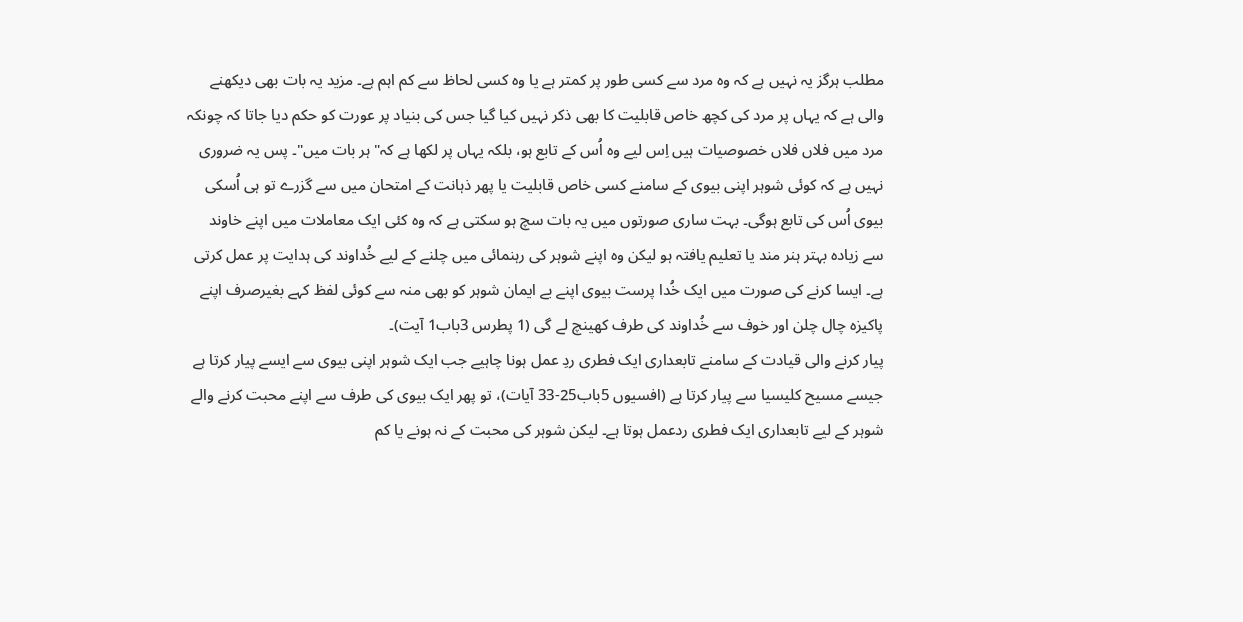مطلب ہرگز یہ نہیں ہے کہ وہ مرد سے کسی طور پر کمتر ہے یا وہ کسی لحاظ سے کم اہم ہے۔ مزید یہ بات بھی دیکھنے والی ہے کہ یہاں پر مرد کی کچھ خاص قابلیت کا بھی ذکر نہیں کیا گیا جس کی بنیاد پر عورت کو حکم دیا جاتا کہ چونکہ مرد میں فلاں فلاں خصوصیات ہیں اِس لیے وہ اُس کے تابع ہو، بلکہ یہاں پر لکھا ہے کہ" ہر بات میں"۔ پس یہ ضروری نہیں ہے کہ کوئی شوہر اپنی بیوی کے سامنے کسی خاص قابلیت یا پھر ذہانت کے امتحان میں سے گزرے تو ہی اُسکی بیوی اُس کی تابع ہوگی۔ بہت ساری صورتوں میں یہ بات سچ ہو سکتی ہے کہ وہ کئی ایک معاملات میں اپنے خاوند سے زیادہ بہتر ہنر مند یا تعلیم یافتہ ہو لیکن وہ اپنے شوہر کی رہنمائی میں چلنے کے لیے خُداوند کی ہدایت پر عمل کرتی ہے۔ ایسا کرنے کی صورت میں ایک خُدا پرست بیوی اپنے بے ایمان شوہر کو بھی منہ سے کوئی لفظ کہے بغیرصرف اپنے پاکیزہ چال چلن اور خوف سے خُداوند کی طرف کھینچ لے گی (1 پطرس 3باب1 آیت)۔
پیار کرنے والی قیادت کے سامنے تابعداری ایک فطری ردِ عمل ہونا چاہیے جب ایک شوہر اپنی بیوی سے ایسے پیار کرتا ہے جیسے مسیح کلیسیا سے پیار کرتا ہے (افسیوں 5باب25-33 آیات)، تو پھر ایک بیوی کی طرف سے اپنے محبت کرنے والے شوہر کے لیے تابعداری ایک فطری ردعمل ہوتا ہے۔ لیکن شوہر کی محبت کے نہ ہونے یا کم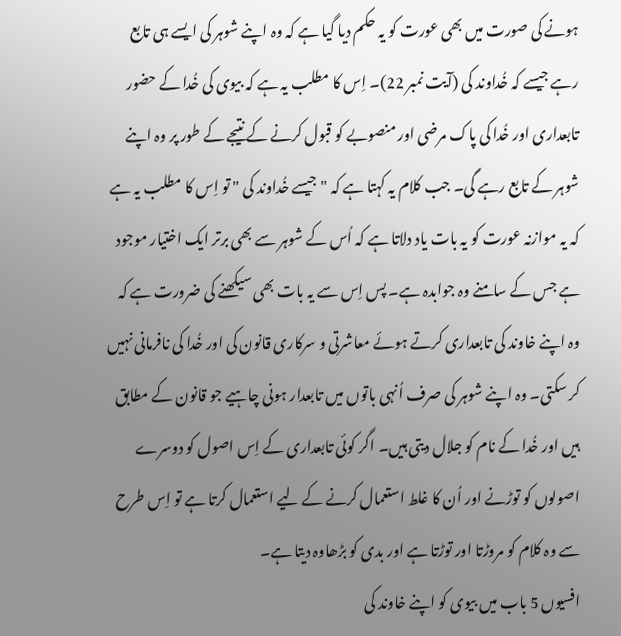ہونے کی صورت میں بھی عورت کو یہ حکم دیا گیا ہے کہ وہ اپنے شوہر کی ایسے ہی تابع رہے جیسے کہ خُداوند کی (آیت نمبر 22)۔ اِس کا مطلب یہ ہے کہ بیوی کی خُدا کے حضور تابعداری اور خُدا کی پاک مرضی اور منصوبے کو قبول کرنے کے نتیجے کے طور پر وہ اپنے شوہر کے تابع رہے گی۔ جب کلام یہ کہتا ہے کہ "جیسے خُداوند کی " تو اِس کا مطلب یہ ہے کہ یہ موازنہ عورت کو یہ بات یاد دلاتا ہے کہ اُس کے شوہر سے بھی برتر ایک اختیار موجود ہے جس کے سامنے وہ جوابدہ ہے۔ پس اِس سے یہ بات بھی سیکھنے کی ضرورت ہے کہ وہ اپنے خاوند کی تابعداری کرتے ہوئے معاشرتی و سرکاری قانون کی اور خُدا کی نافرمانی نہیں کر سکتی۔ وہ اپنے شوہر کی صرف اُنہی باتوں میں تابعدار ہونی چاہیے جو قانون کے مطابق ہیں اور خُدا کے نام کو جلال دیتی ہیں۔ اگر کوئی تابعداری کے اِس اصول کو دوسرے اصولوں کو توڑنے اور اُن کا غلط استعمال کرنے کے لیے استعمال کرتا ہے تو اِس طرح سے وہ کلام کو مروڑتا اور توڑتا ہے اور بدی کو بڑھاوہ دیتا ہے۔
افسیوں 5 باب میں بیوی کو اپنے خاوند کی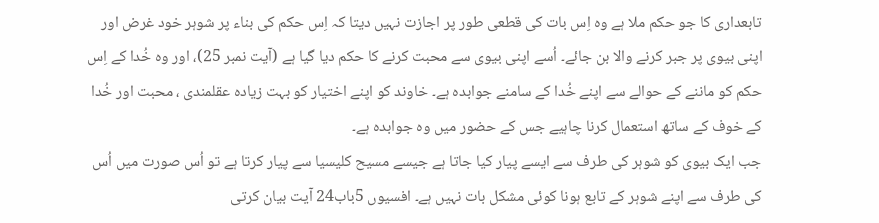تابعداری کا جو حکم ملا ہے وہ اِس بات کی قطعی طور پر اجازت نہیں دیتا کہ اِس حکم کی بناء پر شوہر خود غرض اور اپنی بیوی پر جبر کرنے والا بن جائے۔ اُسے اپنی بیوی سے محبت کرنے کا حکم دیا گیا ہے (آیت نمبر 25)، اور وہ خُدا کے اِس حکم کو ماننے کے حوالے سے اپنے خُدا کے سامنے جوابدہ ہے۔ خاوند کو اپنے اختیار کو بہت زیادہ عقلمندی ، محبت اور خُدا کے خوف کے ساتھ استعمال کرنا چاہیے جس کے حضور میں وہ جوابدہ ہے۔
جب ایک بیوی کو شوہر کی طرف سے ایسے پیار کیا جاتا ہے جیسے مسیح کلیسیا سے پیار کرتا ہے تو اُس صورت میں اُس کی طرف سے اپنے شوہر کے تابع ہونا کوئی مشکل بات نہیں ہے۔ افسیوں 5باب24 آیت بیان کرتی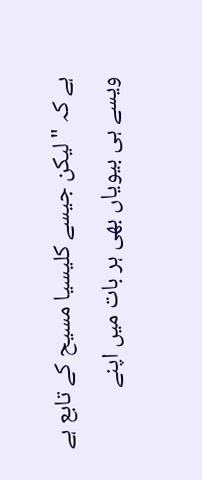ہے کہ "لیکن جیسے کلیسیا مسیح کے تابع ہے ویسے ہی بیویاں بھی ہر بات میں اپنے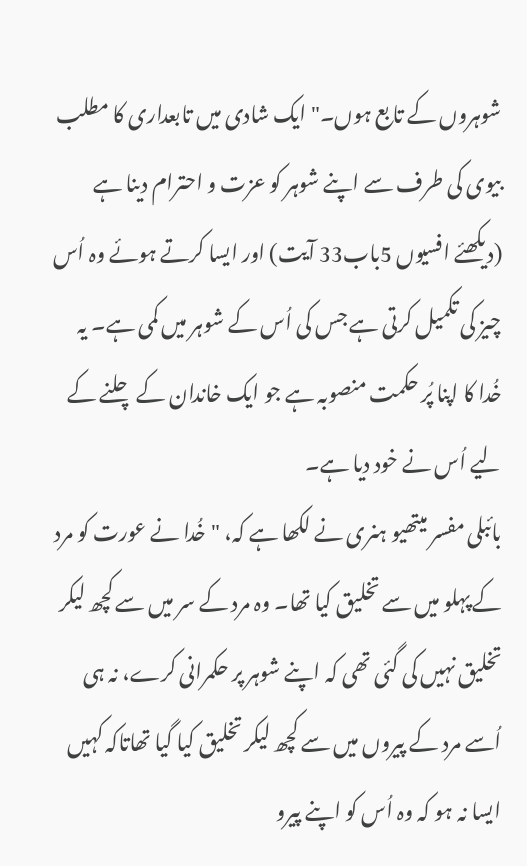شوہروں کے تابع ہوں۔" ایک شادی میں تابعداری کا مطلب بیوی کی طرف سے اپنے شوہر کو عزت و احترام دینا ہے (دیکھئے افسیوں 5باب33 آیت) اور ایسا کرتے ہوئے وہ اُس چیز کی تکمیل کرتی ہے جس کی اُس کے شوہر میں کمی ہے۔ یہ خُدا کا اپنا پُر حکمت منصوبہ ہے جو ایک خاندان کے چلنے کے لیے اُس نے خود دیا ہے۔
بائبلی مفسر میتھیو ہنری نے لکھا ہے کہ، "خُدا نے عورت کو مرد کے پہلو میں سے تخلیق کیا تھا۔ وہ مرد کے سر میں سے کچھ لیکر تخلیق نہیں کی گئی تھی کہ اپنے شوہر پر حکمرانی کرے، نہ ہی اُسے مرد کے پیروں میں سے کچھ لیکر تخلیق کیا گیا تھاتاکہ کہیں ایسا نہ ہو کہ وہ اُس کو اپنے پیرو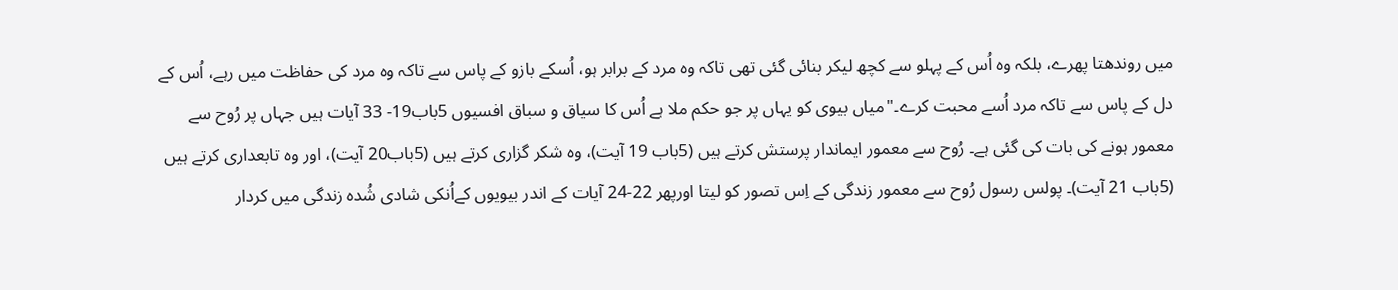میں روندھتا پھرے، بلکہ وہ اُس کے پہلو سے کچھ لیکر بنائی گئی تھی تاکہ وہ مرد کے برابر ہو، اُسکے بازو کے پاس سے تاکہ وہ مرد کی حفاظت میں رہے، اُس کے دل کے پاس سے تاکہ مرد اُسے محبت کرے۔"میاں بیوی کو یہاں پر جو حکم ملا ہے اُس کا سیاق و سباق افسیوں 5باب19- 33 آیات ہیں جہاں پر رُوح سے معمور ہونے کی بات کی گئی ہے۔ رُوح سے معمور ایماندار پرستش کرتے ہیں (5باب 19 آیت)، وہ شکر گزاری کرتے ہیں (5باب20 آیت)، اور وہ تابعداری کرتے ہیں (5باب 21 آیت)۔ پولس رسول رُوح سے معمور زندگی کے اِس تصور کو لیتا اورپھر 22-24 آیات کے اندر بیویوں کےاُنکی شادی شُدہ زندگی میں کردار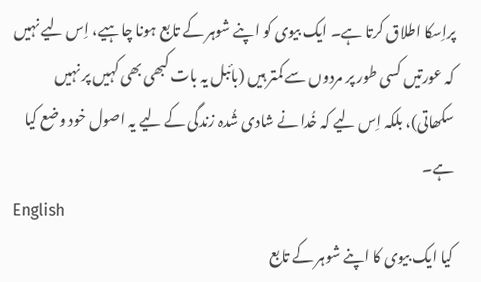پراِسکا اطلاق کرتا ہے۔ ایک بیوی کو اپنے شوہر کے تابع ہونا چاہیے، اِس لیے نہیں کہ عورتیں کسی طور پر مردوں سے کمتر ہیں (بائبل یہ بات کبھی بھی کہیں پر نہیں سکھاتی)، بلکہ اِس لیے کہ خُدا نے شادی شُدہ زندگی کے لیے یہ اصول خود وضع کیا ہے۔
English
کیا ایک بیوی کا اپنے شوہر کے تابع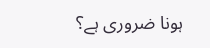ہونا ضروری ہے؟